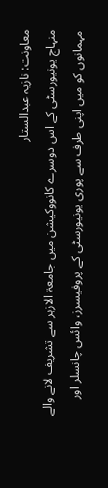معاونت: نازیہ عبدالستار
منہاج یونیورسٹی کے اس دوسرے کانووکیشن میں جامعۃ الازہر سے تشریف لانے والے مہمانوں کو میں اپنی طرف سے پوری یونیورسٹی کے پروفیسرز، وائس چانسلر اور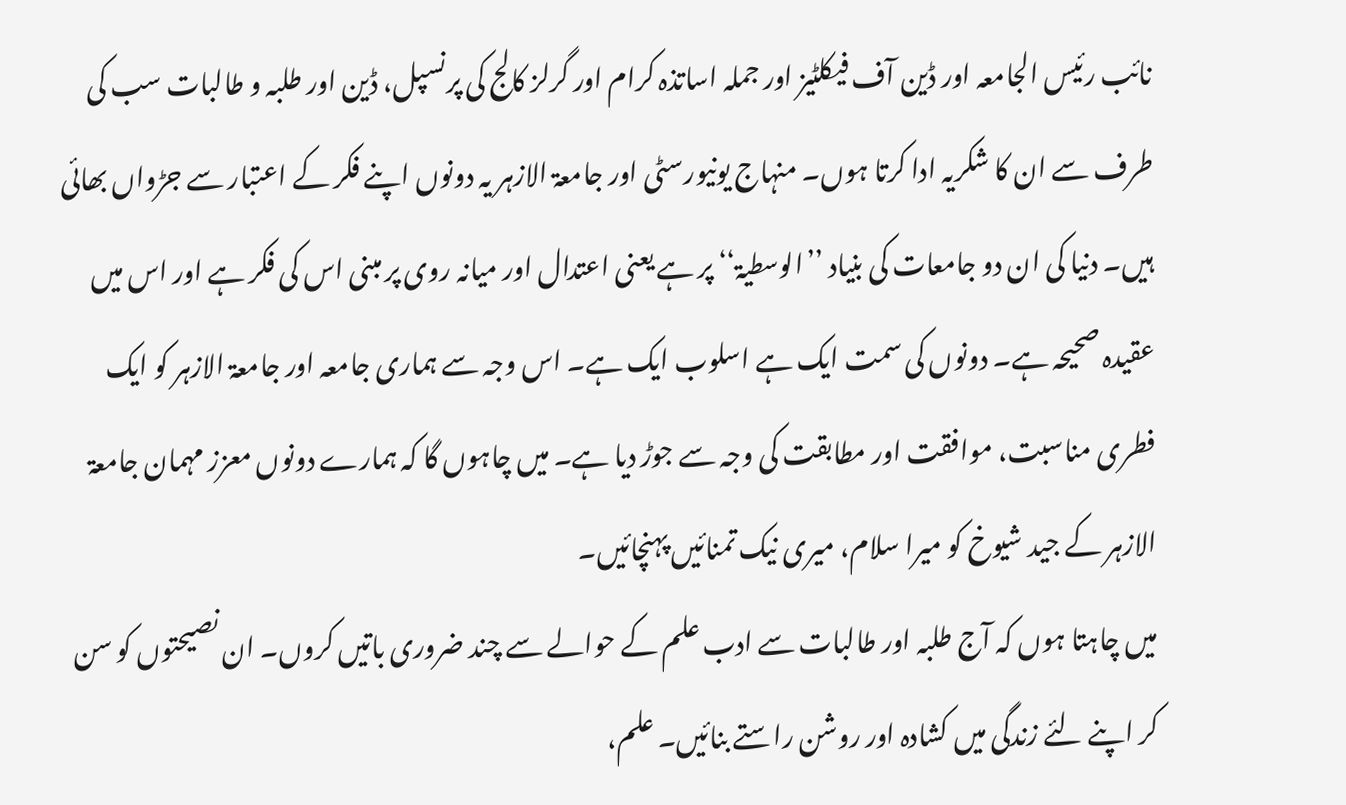نائب رئیس الجامعہ اور ڈین آف فیکلٹیز اور جملہ اساتذہ کرام اور گرلز کالج کی پرنسپل، ڈین اور طلبہ و طالبات سب کی طرف سے ان کا شکریہ ادا کرتا ہوں۔ منہاج یونیورسٹی اور جامعۃ الازہر یہ دونوں اپنے فکر کے اعتبار سے جڑواں بھائی ہیں۔ دنیا کی ان دو جامعات کی بنیاد ’’الوسطیۃ‘‘ پر ہے یعنی اعتدال اور میانہ روی پر مبنی اس کی فکر ہے اور اس میں عقیدہ صحیحہ ہے۔ دونوں کی سمت ایک ہے اسلوب ایک ہے۔ اس وجہ سے ہماری جامعہ اور جامعۃ الازہر کو ایک فطری مناسبت، موافقت اور مطابقت کی وجہ سے جوڑ دیا ہے۔ میں چاہوں گا کہ ہمارے دونوں معزز مہمان جامعۃ الازہر کے جید شیوخ کو میرا سلام، میری نیک تمنائیں پہنچائیں۔
میں چاہتا ہوں کہ آج طلبہ اور طالبات سے ادب علم کے حوالے سے چند ضروری باتیں کروں۔ ان نصیحتوں کو سن کر اپنے لئے زندگی میں کشادہ اور روشن راستے بنائیں۔ علم،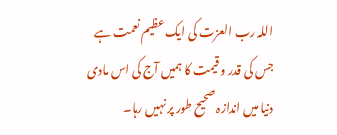اللہ رب العزت کی ایک عظیم نعمت ہے جس کی قدر و قیمت کا ہمیں آج کی اس مادی دنیا میں اندازہ صحیح طور پر نہیں رہا۔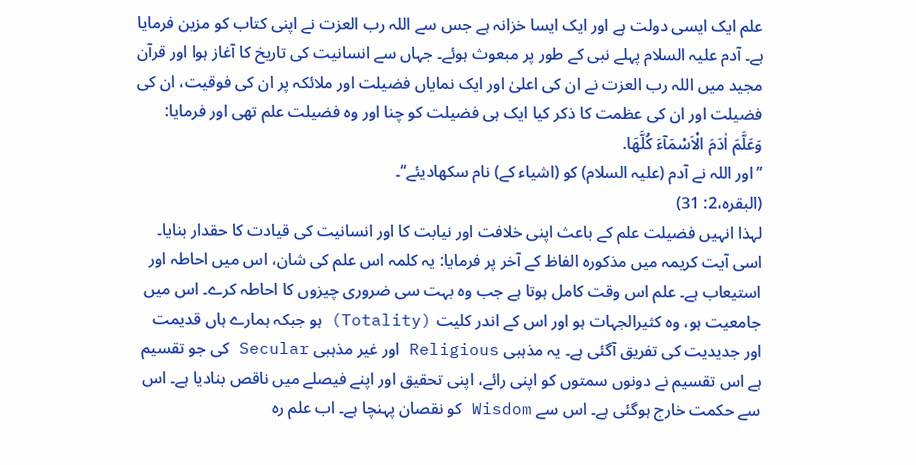علم ایک ایسی دولت ہے اور ایک ایسا خزانہ ہے جس سے اللہ رب العزت نے اپنی کتاب کو مزین فرمایا ہے۔ آدم علیہ السلام پہلے نبی کے طور پر مبعوث ہوئے۔ جہاں سے انسانیت کی تاریخ کا آغاز ہوا اور قرآن مجید میں اللہ رب العزت نے ان کی اعلیٰ اور ایک نمایاں فضیلت اور ملائکہ پر ان کی فوقیت، ان کی فضیلت اور ان کی عظمت کا ذکر کیا ایک ہی فضیلت کو چنا اور وہ فضیلت علم تھی اور فرمایا:
وَعَلَّمَ اٰدَمَ الْاَسْمَآءَ کُلَّهَا.
’’اور اللہ نے آدم (علیہ السلام) کو (اشیاء کے) نام سکھادیئے‘‘۔
(البقره،2: 31)
لہذا انہیں فضیلت علم کے باعث اپنی خلافت اور نیابت کا اور انسانیت کی قیادت کا حقدار بنایا۔ اسی آیت کریمہ میں مذکورہ الفاظ کے آخر پر فرمایا: یہ کلمہ اس علم کی شان، اس میں احاطہ اور استیعاب ہے۔ علم اس وقت کامل ہوتا ہے جب وہ بہت سی ضروری چیزوں کا احاطہ کرے۔ اس میں جامعیت ہو، وہ کثیرالجہات ہو اور اس کے اندر کلیت (Totality) ہو جبکہ ہمارے ہاں قدیمت اور جدیدیت کی تفریق آگئی ہے۔ یہ مذہبی Religious اور غیر مذہبی Secular کی جو تقسیم ہے اس تقسیم نے دونوں سمتوں کو اپنی رائے، اپنی تحقیق اور اپنے فیصلے میں ناقص بنادیا ہے۔ اس سے حکمت خارج ہوگئی ہے۔ اس سے Wisdom کو نقصان پہنچا ہے۔ اب علم رہ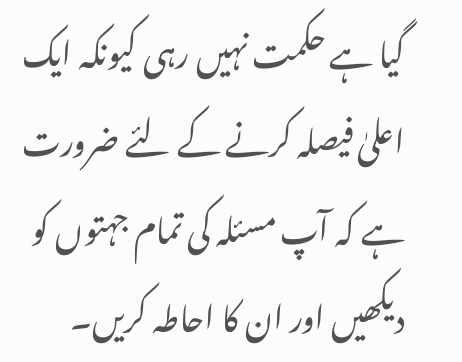گیا ہے حکمت نہیں رہی کیونکہ ایک اعلیٰ فیصلہ کرنے کے لئے ضرورت ہے کہ آپ مسئلہ کی تمام جہتوں کو دیکھیں اور ان کا احاطہ کریں۔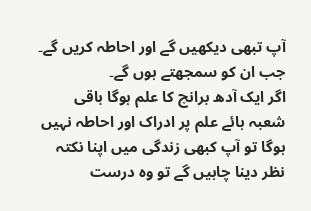آپ تبھی دیکھیں گے اور احاطہ کریں گے۔ جب ان کو سمجھتے ہوں گے۔
اگر ایک آدھ برانچ کا علم ہوگا باقی شعبہ ہائے علم پر ادراک اور احاطہ نہیں ہوگا تو آپ کبھی زندگی میں اپنا نکتہ نظر دینا چاہیں گے تو وہ درست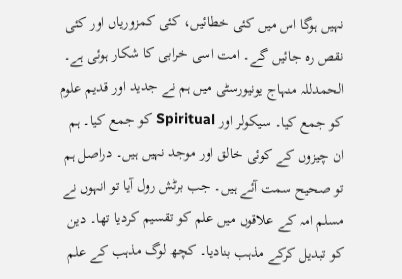نہیں ہوگا اس میں کئی خطائیں، کئی کمزوریاں اور کئی نقص رہ جائیں گے۔ امت اسی خرابی کا شکار ہوئی ہے۔ الحمدللہ منہاج یونیورسٹی میں ہم نے جدید اور قدیم علوم کو جمع کیا۔ سیکولر اور Spiritual کو جمع کیا۔ ہم ان چیزوں کے کوئی خالق اور موجد نہیں ہیں۔ دراصل ہم تو صحیح سمت آئے ہیں۔ جب برٹش رول آیا تو انہوں نے مسلم امہ کے علاقوں میں علم کو تقسیم کردیا تھا۔ دین کو تبدیل کرکے مذہب بنادیا۔ کچھ لوگ مذہب کے علم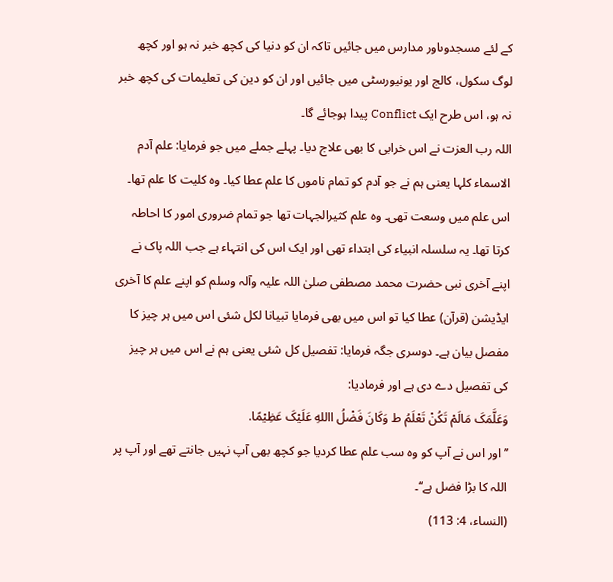کے لئے مسجدوںاور مدارس میں جائیں تاکہ ان کو دنیا کی کچھ خبر نہ ہو اور کچھ لوگ سکول، کالج اور یونیورسٹی میں جائیں اور ان کو دین کی تعلیمات کی کچھ خبر نہ ہو، اس طرح ایک Conflict پیدا ہوجائے گا۔
اللہ رب العزت نے اس خرابی کا بھی علاج دیا۔ پہلے جملے میں جو فرمایا: علم آدم الاسماء کلہا یعنی ہم نے جو آدم کو تمام ناموں کا علم عطا کیا۔ وہ کلیت کا علم تھا۔ اس علم میں وسعت تھی۔ وہ علم کثیرالجہات تھا جو تمام ضروری امور کا احاطہ کرتا تھا۔ یہ سلسلہ انبیاء کی ابتداء تھی اور ایک اس کی انتہاء ہے جب اللہ پاک نے اپنے آخری نبی حضرت محمد مصطفی صلیٰ اللہ علیہ وآلہ وسلم کو اپنے علم کا آخری ایڈیشن (قرآن) عطا کیا تو اس میں بھی فرمایا تبیانا لکل شئی اس میں ہر چیز کا مفصل بیان ہے۔ دوسری جگہ فرمایا: تفصیل کل شئی یعنی ہم نے اس میں ہر چیز کی تفصیل دے دی ہے اور فرمادیا:
وَعَلَّمَکَ مَالَمْ تَکُنْ تَعْلَمُ ط وَکَانَ فَضْلُ االلهِ عَلَيْکَ عَظِيْمًا.
’’اور اس نے آپ کو وہ سب علم عطا کردیا جو کچھ بھی آپ نہیں جانتے تھے اور آپ پر اللہ کا بڑا فضل ہے‘‘۔
(النساء، 4: 113)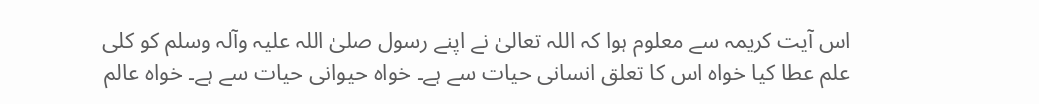اس آیت کریمہ سے معلوم ہوا کہ اللہ تعالیٰ نے اپنے رسول صلیٰ اللہ علیہ وآلہ وسلم کو کلی علم عطا کیا خواہ اس کا تعلق انسانی حیات سے ہے۔ خواہ حیوانی حیات سے ہے۔ خواہ عالم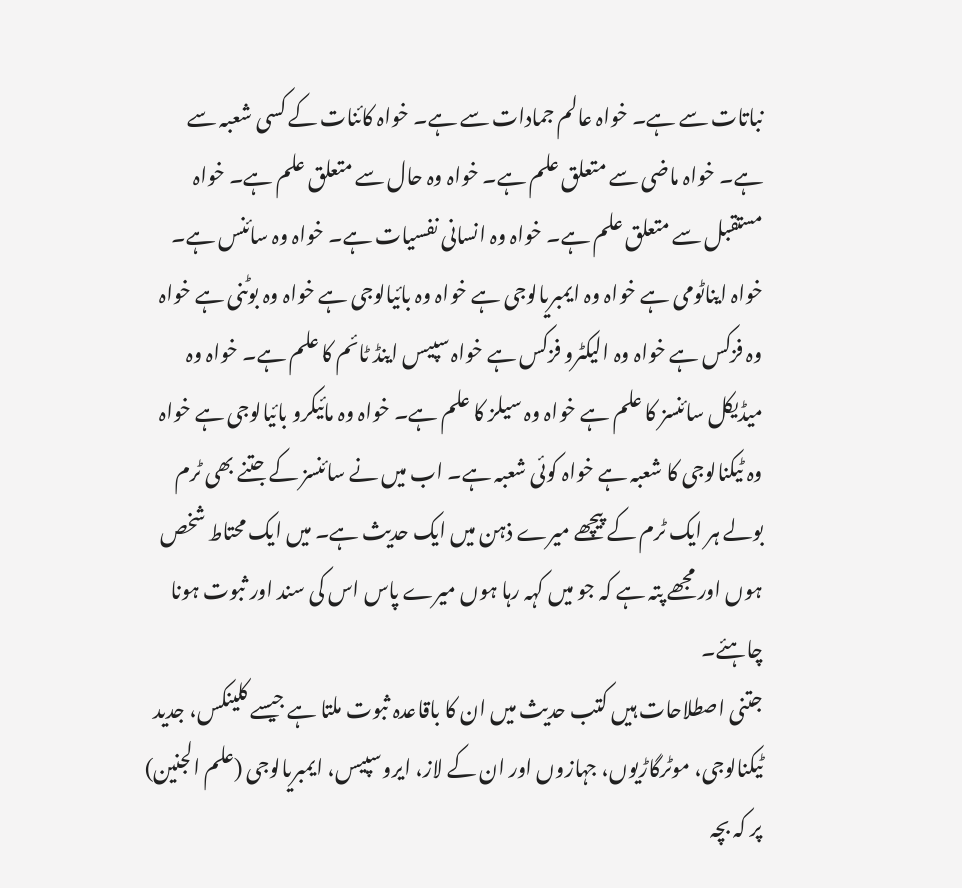نباتات سے ہے۔ خواہ عالم جمادات سے ہے۔ خواہ کائنات کے کسی شعبہ سے ہے۔ خواہ ماضی سے متعلق علم ہے۔ خواہ وہ حال سے متعلق علم ہے۔ خواہ مستقبل سے متعلق علم ہے۔ خواہ وہ انسانی نفسیات ہے۔ خواہ وہ سائنس ہے۔ خواہ ایناٹومی ہے خواہ وہ ایمبریالوجی ہے خواہ وہ بائیالوجی ہے خواہ وہ بوٹنی ہے خواہ وہ فزکس ہے خواہ وہ الیکٹرو فزکس ہے خواہ سپیس اینڈ ٹائم کا علم ہے۔ خواہ وہ میڈیکل سائنسز کا علم ہے خواہ وہ سیلز کا علم ہے۔ خواہ وہ مائیکرو بائیالوجی ہے خواہ وہ ٹیکنالوجی کا شعبہ ہے خواہ کوئی شعبہ ہے۔ اب میں نے سائنسز کے جتنے بھی ٹرم بولے ہر ایک ٹرم کے پیچھے میرے ذہن میں ایک حدیث ہے۔ میں ایک محتاط شخص ہوں اور مجھے پتہ ہے کہ جو میں کہہ رہا ہوں میرے پاس اس کی سند اور ثبوت ہونا چاہئے۔
جتنی اصطلاحات ہیں کتب حدیث میں ان کا باقاعدہ ثبوت ملتا ہے جیسے کلینکس، جدید ٹیکنالوجی، موٹرگاڑیوں، جہازوں اور ان کے لاز، ایروسپیس، ایمبریالوجی (علم الجنین) پر کہ بچہ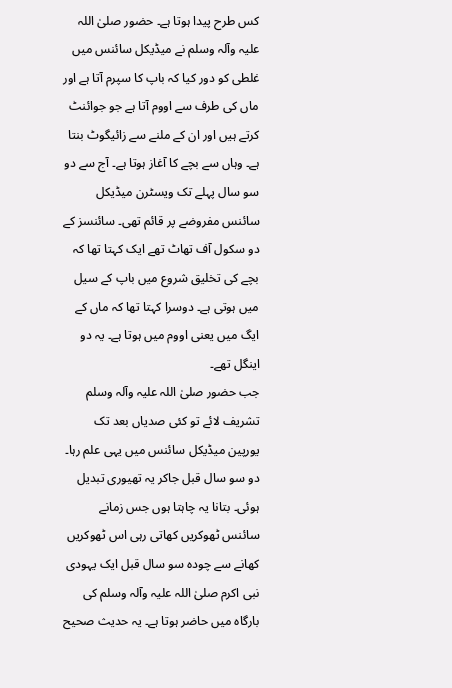کس طرح پیدا ہوتا ہے۔ حضور صلیٰ اللہ علیہ وآلہ وسلم نے میڈیکل سائنس میں غلطی کو دور کیا کہ باپ کا سپرم آتا ہے اور ماں کی طرف سے اووم آتا ہے جو جوائنٹ کرتے ہیں اور ان کے ملنے سے زائیگوٹ بنتا ہے۔ وہاں سے بچے کا آغاز ہوتا ہے۔ آج سے دو سو سال پہلے تک ویسٹرن میڈیکل سائنس مفروضے پر قائم تھی۔ سائنسز کے دو سکول آف تھاٹ تھے ایک کہتا تھا کہ بچے کی تخلیق شروع میں باپ کے سیل میں ہوتی ہے۔ دوسرا کہتا تھا کہ ماں کے ایگ میں یعنی اووم میں ہوتا ہے۔ یہ دو اینگل تھے۔
جب حضور صلیٰ اللہ علیہ وآلہ وسلم تشریف لائے تو کئی صدیاں بعد تک یورپین میڈیکل سائنس میں یہی علم رہا۔ دو سو سال قبل جاکر یہ تھیوری تبدیل ہوئی۔ بتانا یہ چاہتا ہوں جس زمانے سائنس ٹھوکریں کھاتی رہی اس ٹھوکریں کھانے سے چودہ سو سال قبل ایک یہودی نبی اکرم صلیٰ اللہ علیہ وآلہ وسلم کی بارگاہ میں حاضر ہوتا ہے۔ یہ حدیث صحیح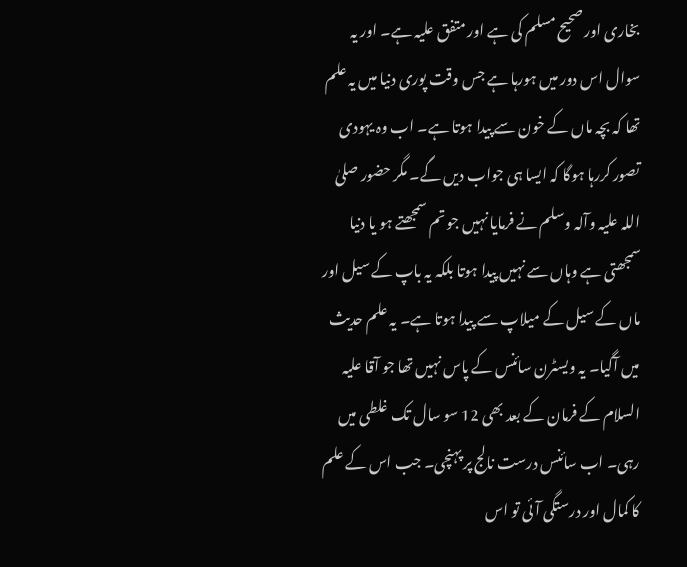بخاری اور صحیح مسلم کی ہے اور متفق علیہ ہے۔ اور یہ سوال اس دور میں ہورہا ہے جس وقت پوری دنیا میں یہ علم تھا کہ بچہ ماں کے خون سے پیدا ہوتا ہے۔ اب وہ یہودی تصور کررہا ہوگا کہ ایسا ہی جواب دیں گے۔ مگر حضور صلیٰ اللہ علیہ وآلہ وسلم نے فرمایا نہیں جو تم سمجھتے ہو یا دنیا سمجھتی ہے وہاں سے نہیں پیدا ہوتا بلکہ یہ باپ کے سیل اور ماں کے سیل کے میلاپ سے پیدا ہوتا ہے۔ یہ علم حدیث میں آگیا۔ یہ ویسٹرن سائنس کے پاس نہیں تھا جو آقا علیہ السلام کے فرمان کے بعد بھی 12 سو سال تک غلطی میں رہی۔ اب سائنس درست نالج پر پہنچی۔ جب اس کے علم کا کمال اور درستگی آئی تو اس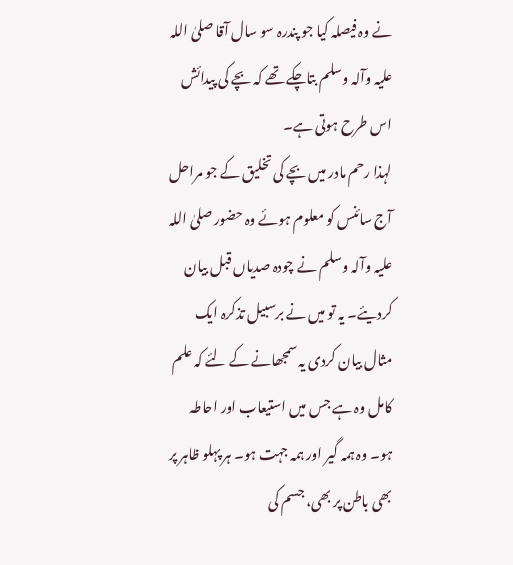نے وہ فیصلہ کیا جو پندرہ سو سال آقا صلیٰ اللہ علیہ وآلہ وسلم بتاچکے تھے کہ بچے کی پیدائش اس طرح ہوتی ہے۔
لہذا رحم مادر میں بچے کی تخلیق کے جو مراحل آج سائنس کو معلوم ہوئے وہ حضور صلیٰ اللہ علیہ وآلہ وسلم نے چودہ صدیاں قبل بیان کردیئے۔ یہ تو میں نے برسبیل تذکرہ ایک مثال بیان کردی یہ سمجھانے کے لئے کہ علم کامل وہ ہے جس میں استیعاب اور احاطہ ہو۔ وہ ہمہ گیر اور ہمہ جہت ہو۔ ہر پہلو ظاہر پر بھی باطن پر بھی، جسم کی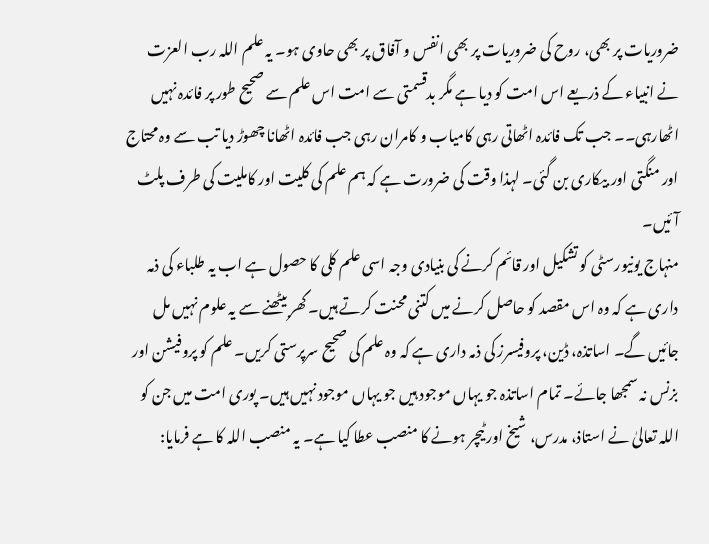ضروریات پر بھی، روح کی ضروریات پر بھی انفس و آفاق پر بھی حاوی ہو۔ یہ علم اللہ رب العزت نے انبیاء کے ذریعے اس امت کو دیا ہے مگر بدقسمتی سے امت اس علم سے صحیح طور پر فائدہ نہیں اٹھارہی۔۔ جب تک فائدہ اٹھاتی رہی کامیاب و کامران رہی جب فائدہ اٹھانا چھوڑ دیا تب سے وہ محتاج اور منگتی اور بیکاری بن گئی۔ لہذا وقت کی ضرورت ہے کہ ہم علم کی کلیت اور کاملیت کی طرف پلٹ آئیں۔
منہاج یونیورسٹی کو تشکیل اور قائم کرنے کی بنیادی وجہ اسی علم کلی کا حصول ہے اب یہ طلباء کی ذمہ داری ہے کہ وہ اس مقصد کو حاصل کرنے میں کتنی محنت کرتے ہیں۔ گھر بیٹھنے سے یہ علوم نہیں مل جائیں گے۔ اساتذہ، ڈین، پروفیسرز کی ذمہ داری ہے کہ وہ علم کی صحیح سرپرستی کریں۔ علم کو پروفیشن اور بزنس نہ سمجھا جائے۔ تمام اساتذہ جو یہاں موجود ہیں جو یہاں موجود نہیں ہیں۔ پوری امت میں جن کو اللہ تعالیٰ نے استاذ، مدرس، شیخ اور ٹیچر ہونے کا منصب عطا کیا ہے۔ یہ منصب اللہ کا ہے فرمایا: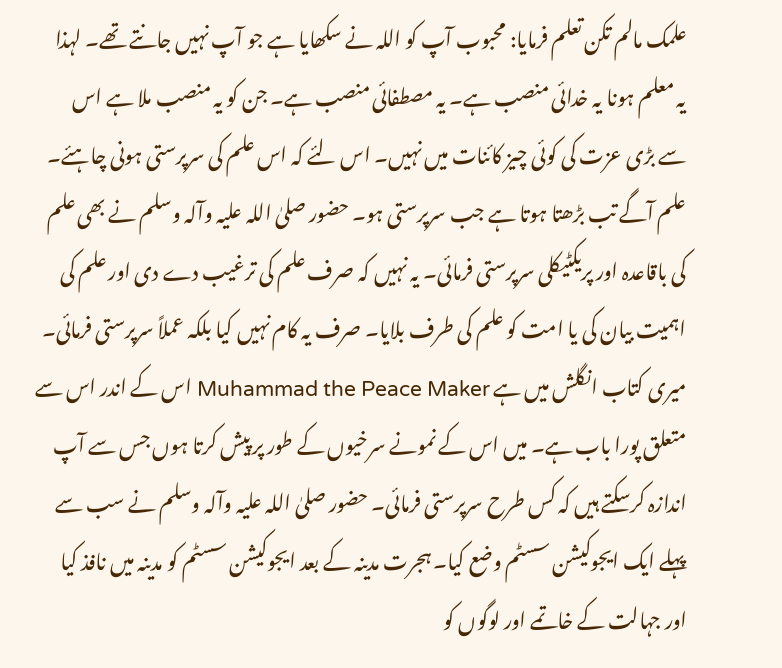علمک مالم تکن تعلم فرمایا: محبوب آپ کو اللہ نے سکھایا ہے جو آپ نہیں جانتے تھے۔ لہذا یہ معلم ہونا یہ خدائی منصب ہے۔ یہ مصطفائی منصب ہے۔ جن کو یہ منصب ملا ہے اس سے بڑی عزت کی کوئی چیز کائنات میں نہیں۔ اس لئے کہ اس علم کی سرپرستی ہونی چاہئے۔ علم آگے تب بڑھتا ہوتا ہے جب سرپرستی ہو۔ حضور صلیٰ اللہ علیہ وآلہ وسلم نے بھی علم کی باقاعدہ اور پریکٹیکلی سرپرستی فرمائی۔ یہ نہیں کہ صرف علم کی ترغیب دے دی اور علم کی اہمیت بیان کی یا امت کو علم کی طرف بلایا۔ صرف یہ کام نہیں کیا بلکہ عملاً سرپرستی فرمائی۔
میری کتاب انگلش میں ہے Muhammad the Peace Maker اس کے اندر اس سے متعلق پورا باب ہے۔ میں اس کے نمونے سرخیوں کے طور پر پیش کرتا ہوں جس سے آپ اندازہ کرسکتے ہیں کہ کس طرح سرپرستی فرمائی۔ حضور صلیٰ اللہ علیہ وآلہ وسلم نے سب سے پہلے ایک ایجوکیشن سسٹم وضع کیا۔ ہجرت مدینہ کے بعد ایجوکیشن سسٹم کو مدینہ میں نافذ کیا اور جہالت کے خاتمے اور لوگوں کو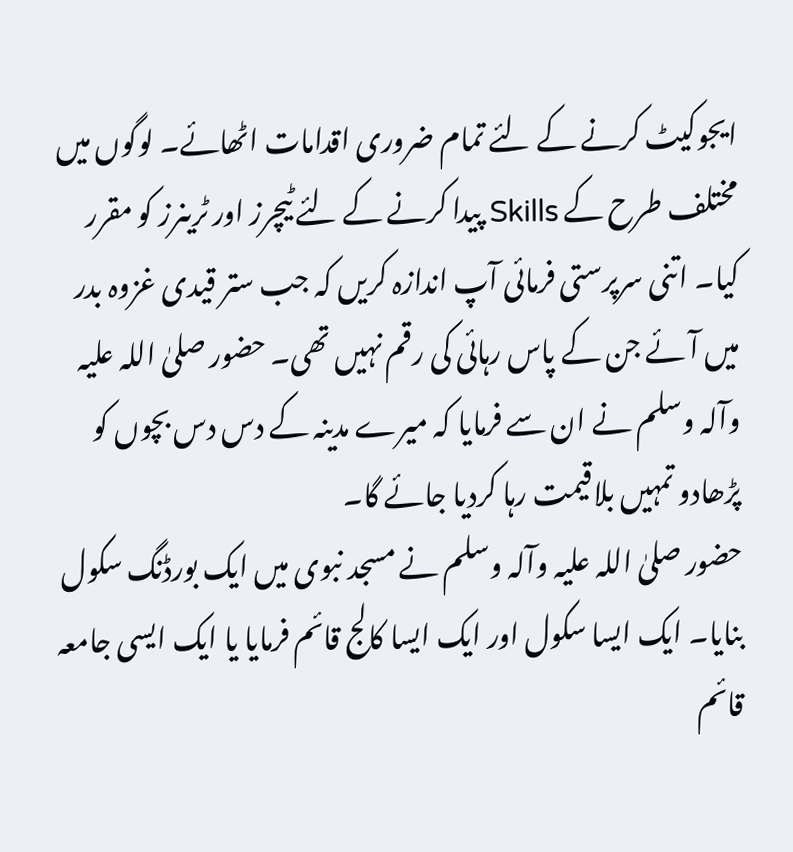ایجوکیٹ کرنے کے لئے تمام ضروری اقدامات اٹھائے۔ لوگوں میں مختلف طرح کے Skills پیدا کرنے کے لئے ٹیچرز اور ٹرینرز کو مقرر کیا۔ اتنی سرپرستی فرمائی آپ اندازہ کریں کہ جب ستر قیدی غزوہ بدر میں آئے جن کے پاس رہائی کی رقم نہیں تھی۔ حضور صلیٰ اللہ علیہ وآلہ وسلم نے ان سے فرمایا کہ میرے مدینہ کے دس دس بچوں کو پڑھادو تمہیں بلاقیمت رہا کردیا جائے گا۔
حضور صلیٰ اللہ علیہ وآلہ وسلم نے مسجد نبوی میں ایک بورڈنگ سکول بنایا۔ ایک ایسا سکول اور ایک ایسا کالج قائم فرمایا یا ایک ایسی جامعہ قائم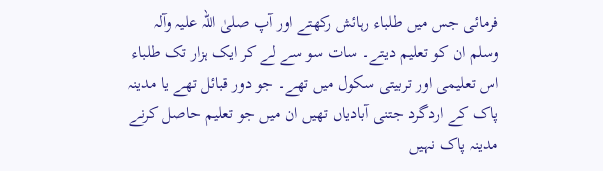فرمائی جس میں طلباء رہائش رکھتے اور آپ صلیٰ اللہ علیہ وآلہ وسلم ان کو تعلیم دیتے۔ سات سو سے لے کر ایک ہزار تک طلباء اس تعلیمی اور تربیتی سکول میں تھے۔ جو دور قبائل تھے یا مدینہ پاک کے اردگرد جتنی آبادیاں تھیں ان میں جو تعلیم حاصل کرنے مدینہ پاک نہیں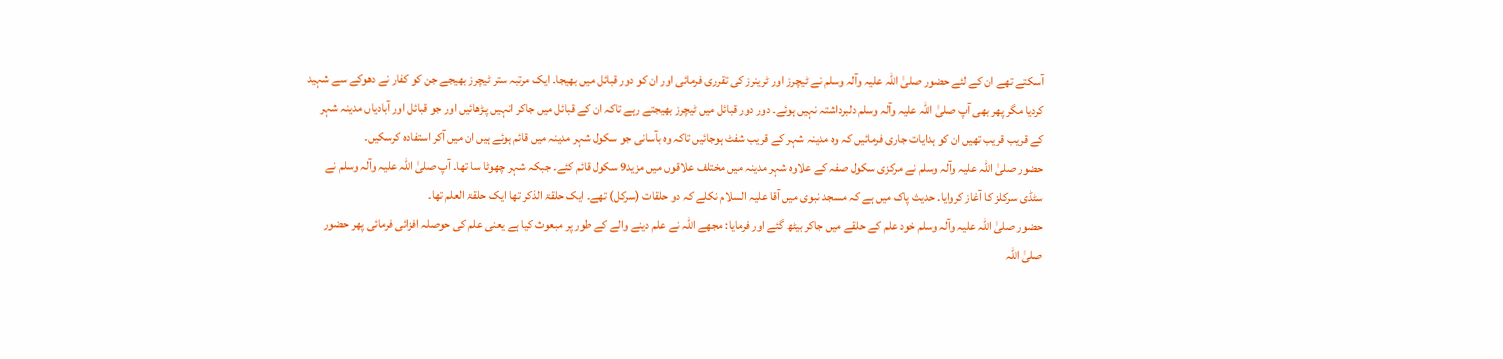آسکتے تھے ان کے لئے حضور صلیٰ اللہ علیہ وآلہ وسلم نے ٹیچرز اور ٹرینرز کی تقرری فرمائی اور ان کو دور قبائل میں بھیجا۔ ایک مرتبہ ستر ٹیچرز بھیجے جن کو کفار نے دھوکے سے شہید کردیا مگر پھر بھی آپ صلیٰ اللہ علیہ وآلہ وسلم دلبرداشتہ نہیں ہوئے۔ دور دور قبائل میں ٹیچرز بھیجتے رہے تاکہ ان کے قبائل میں جاکر انہیں پـڑھائیں اور جو قبائل اور آبادیاں مدینہ شہر کے قریب قریب تھیں ان کو ہدایات جاری فرمائیں کہ وہ مدینہ شہر کے قریب شفٹ ہوجائیں تاکہ وہ بآسانی جو سکول شہر مدینہ میں قائم ہوئے ہیں ان میں آکر استفادہ کرسکیں۔
حضور صلیٰ اللہ علیہ وآلہ وسلم نے مرکزی سکول صفہ کے علاوہ شہر مدینہ میں مختلف علاقوں میں مزید9 سکول قائم کئے۔ جبکہ شہر چھوٹا سا تھا۔ آپ صلیٰ اللہ علیہ وآلہ وسلم نے سٹڈی سرکلز کا آغاز کروایا۔ حدیث پاک میں ہے کہ مسجد نبوی میں آقا علیہ السلام نکلے کہ دو حلقات (سرکل) تھے۔ ایک حلقۃ الذکر تھا ایک حلقۃ العلم تھا۔
حضور صلیٰ اللہ علیہ وآلہ وسلم خود علم کے حلقے میں جاکر بیٹھ گئے اور فرمایا: مجھے اللہ نے علم دینے والے کے طور پر مبعوث کیا ہے یعنی علم کی حوصلہ افزائی فرمائی پھر حضور صلیٰ اللہ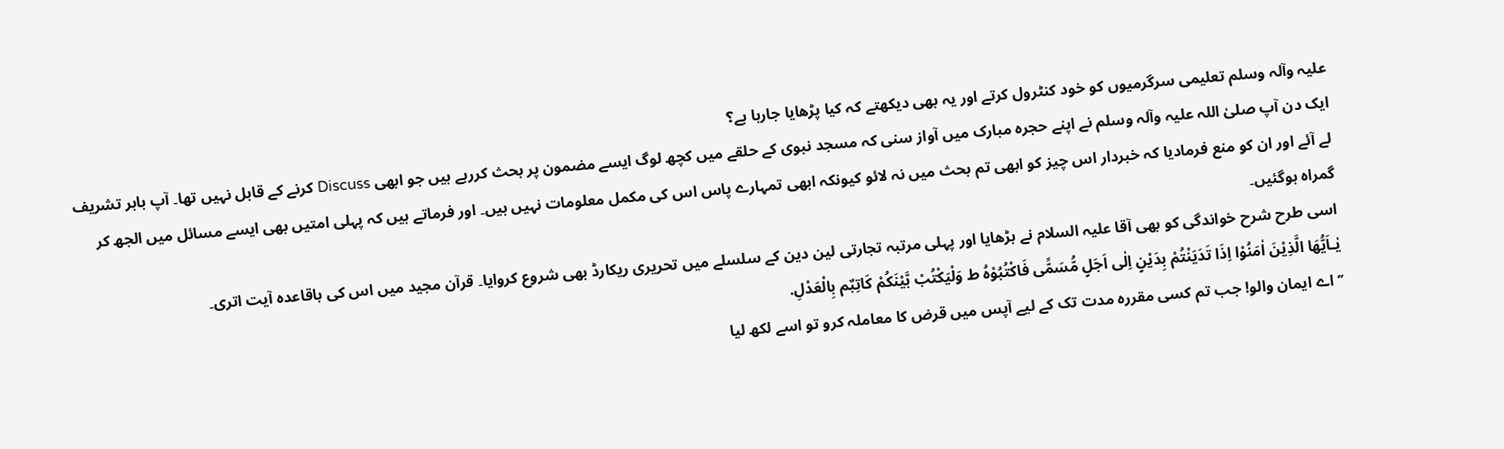علیہ وآلہ وسلم تعلیمی سرگرمیوں کو خود کنٹرول کرتے اور یہ بھی دیکھتے کہ کیا پڑھایا جارہا ہے؟
ایک دن آپ صلیٰ اللہ علیہ وآلہ وسلم نے اپنے حجرہ مبارک میں آواز سنی کہ مسجد نبوی کے حلقے میں کچھ لوگ ایسے مضمون پر بحث کررہے ہیں جو ابھی Discuss کرنے کے قابل نہیں تھا۔ آپ باہر تشریف لے آئے اور ان کو منع فرمادیا کہ خبردار اس چیز کو ابھی تم بحث میں نہ لائو کیونکہ ابھی تمہارے پاس اس کی مکمل معلومات نہیں ہیں۔ اور فرماتے ہیں کہ پہلی امتیں بھی ایسے مسائل میں الجھ کر گمراہ ہوگئیں۔
اسی طرح شرح خواندگی کو بھی آقا علیہ السلام نے بڑھایا اور پہلی مرتبہ تجارتی لین دین کے سلسلے میں تحریری ریکارڈ بھی شروع کروایا۔ قرآن مجید میں اس کی باقاعدہ آیت اتری۔
يٰـاَيُّهَا الَّذِيْنَ اٰمَنُوْا اِذَا تَدَيَنْتُمْ بِدَيْنٍ اِلٰی اَجَلٍ مُّسَمًّی فَاکْتُبُوْهُ ط وَلْيَکْتُبْ بَّيْنَکُمْ کَاتِبٌم بِالْعَدْلِ.
’’اے ایمان والو! جب تم کسی مقررہ مدت تک کے لیے آپس میں قرض کا معاملہ کرو تو اسے لکھ لیا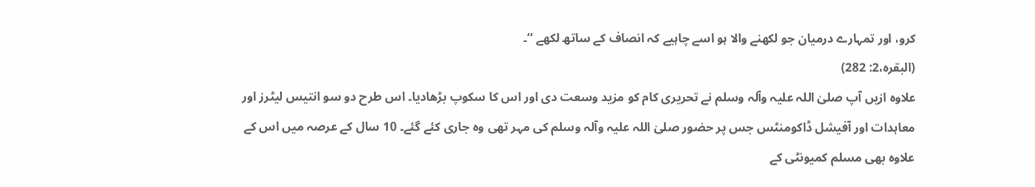کرو، اور تمہارے درمیان جو لکھنے والا ہو اسے چاہیے کہ انصاف کے ساتھ لکھے ‘‘۔
(البقره،2: 282)
علاوہ ازیں آپ صلیٰ اللہ علیہ وآلہ وسلم نے تحریری کام کو مزید وسعت دی اور اس کا سکوپ بڑھادیا۔ اس طرح دو سو انتیس لیٹرز اور معاہدات اور آفیشل ڈاکومنٹس جس پر حضور صلیٰ اللہ علیہ وآلہ وسلم کی مہر تھی وہ جاری کئے گئے۔ 10 سال کے عرصہ میں اس کے علاوہ بھی مسلم کمیونٹی کے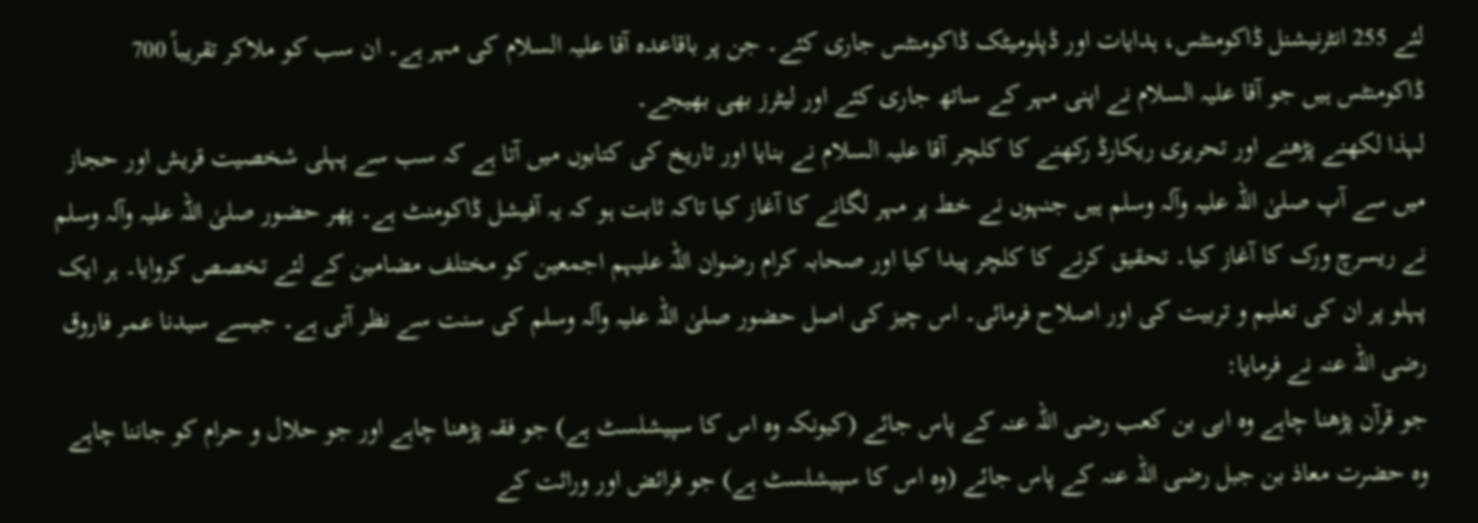لئے 255 انٹرنیشنل ڈاکومنٹس، ہدایات اور ڈپلومیٹک ڈاکومنٹس جاری کئے۔ جن پر باقاعدہ آقا علیہ السلام کی مہر ہے۔ ان سب کو ملاکر تقریباً 700 ڈاکومنٹس ہیں جو آقا علیہ السلام نے اپنی مہر کے ساتھ جاری کئے اور لیٹرز بھی بھیجے۔
لہذا لکھنے پڑھنے اور تحریری ریکارڈ رکھنے کا کلچر آقا علیہ السلام نے بنایا اور تاریخ کی کتابوں میں آتا ہے کہ سب سے پہلی شخصیت قریش اور حجاز میں سے آپ صلیٰ اللہ علیہ وآلہ وسلم ہیں جنہوں نے خط پر مہر لگانے کا آغاز کیا تاکہ ثابت ہو کہ یہ آفیشل ڈاکومنٹ ہے۔ پھر حضور صلیٰ اللہ علیہ وآلہ وسلم نے ریسرچ ورک کا آغاز کیا۔ تحقیق کرنے کا کلچر پیدا کیا اور صحابہ کرام رضوان اللہ علیہم اجمعین کو مختلف مضامین کے لئے تخصص کروایا۔ ہر ایک پہلو پر ان کی تعلیم و تربیت کی اور اصلاح فرمائی۔ اس چیز کی اصل حضور صلیٰ اللہ علیہ وآلہ وسلم کی سنت سے نظر آتی ہے۔ جیسے سیدنا عمر فاروق رضی اللہ عنہ نے فرمایا:
جو قرآن پڑھنا چاہے وہ ابی بن کعب رضی اللہ عنہ کے پاس جائے (کیونکہ وہ اس کا سپیشلسٹ ہے) جو فقہ پڑھنا چاہے اور جو حلال و حرام کو جاننا چاہے وہ حضرت معاذ بن جبل رضی اللہ عنہ کے پاس جائے (وہ اس کا سپیشلسٹ ہے) جو فرائض اور وراثت کے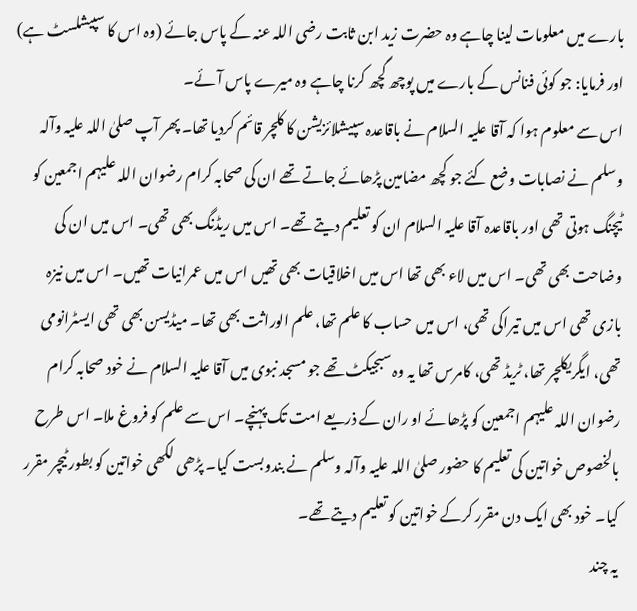بارے میں معلومات لینا چاہے وہ حضرت زید ابن ثابت رضی اللہ عنہ کے پاس جائے (وہ اس کا سپیشلسٹ ہے) اور فرمایا: جو کوئی فنانس کے بارے میں پوچھ گچھ کرنا چاہے وہ میرے پاس آئے۔
اس سے معلوم ہوا کہ آقا علیہ السلام نے باقاعدہ سپیشلائزیشن کا کلچر قائم کردیا تھا۔ پھر آپ صلیٰ اللہ علیہ وآلہ وسلم نے نصابات وضع کئے جو کچھ مضامین پڑھائے جاتے تھے ان کی صحابہ کرام رضوان اللہ علیہم اجمعین کو ٹیچنگ ہوتی تھی اور باقاعدہ آقا علیہ السلام ان کو تعلیم دیتے تھے۔ اس میں ریڈنگ بھی تھی۔ اس میں ان کی وضاحت بھی تھی۔ اس میں لاء بھی تھا اس میں اخلاقیات بھی تھیں اس میں عمرانیات تھیں۔ اس میں نیزہ بازی تھی اس میں تیراکی تھی، اس میں حساب کا علم تھا، علم الوراثت بھی تھا۔ میڈیسن بھی تھی ایسٹرانومی تھی، ایگریکلچر تھا، ٹریڈ تھی، کامرس تھا یہ وہ سبجیکٹ تھے جو مسجد نبوی میں آقا علیہ السلام نے خود صحابہ کرام رضوان اللہ علیہم اجمعین کو پڑھائے او ران کے ذریعے امت تک پہنچے۔ اس سے علم کو فروغ ملا۔ اس طرح بالخصوص خواتین کی تعلیم کا حضور صلیٰ اللہ علیہ وآلہ وسلم نے بندوبست کیا۔ پڑھی لکھی خواتین کو بطور ٹیچر مقرر کیا۔ خود بھی ایک دن مقرر کرکے خواتین کو تعلیم دیتے تھے۔
یہ چند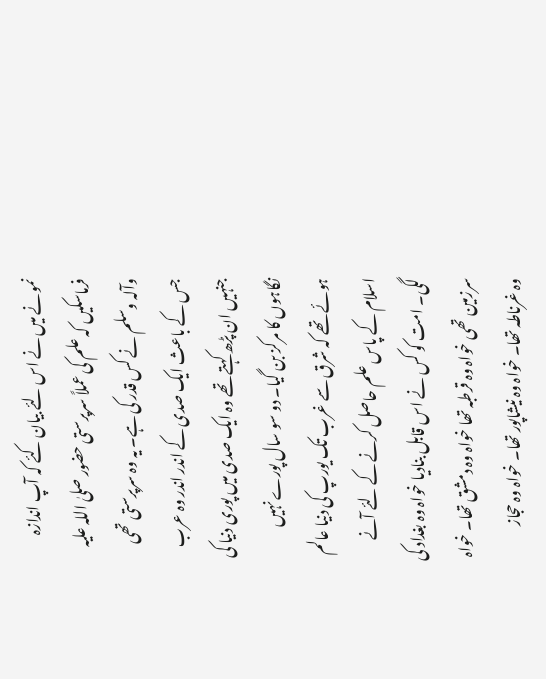نمونے میں نے اس لئے بیان کئے کہ آپ اندازہ فرماسکیں کہ علم کی عملاً سرپرستی حضور صلیٰ اللہ علیہ وآلہ وسلم نے کس قدر کی ہے۔ یہ وہ سرپرستی تھی جس کے باعث ایک صدی کے اندر اندر وہ عرب جنہیں ان پڑھ کہتے تھے وہ ایک صدی میں پوری دنیا کی نگاہوں کا مرکز بن گیا۔ دو سو سال پورے نہیں ہوئے تھے کہ شرق سے غرب تک یورپ کی دنیا عالم اسلام کے پاس علم حاصل کرنے کے لئے آنے لگی۔ امت کو کس نے اس قابل بنادیا خواہ وہ بغداد کی سرزمین تھی خواہ وہ قرطبہ تھا خواہ وہ دمشق تھا۔ خواہ وہ غرناطہ تھا۔ خواہ وہ نیشاپور تھا۔ خواہ وہ حجاز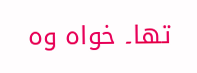تھا۔ خواہ وہ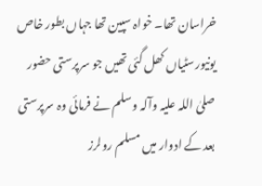خراسان تھا۔ خواہ سپین تھا جہاں بطور خاص یونیورسٹیاں کھل گئی تھیں جو سرپرستی حضور صلیٰ اللہ علیہ وآلہ وسلم نے فرمائی وہ سرپرستی بعد کے ادوار میں مسلم رولرز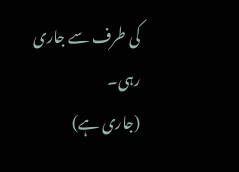کی طرف سے جاری رہی۔
(جاری ہے)